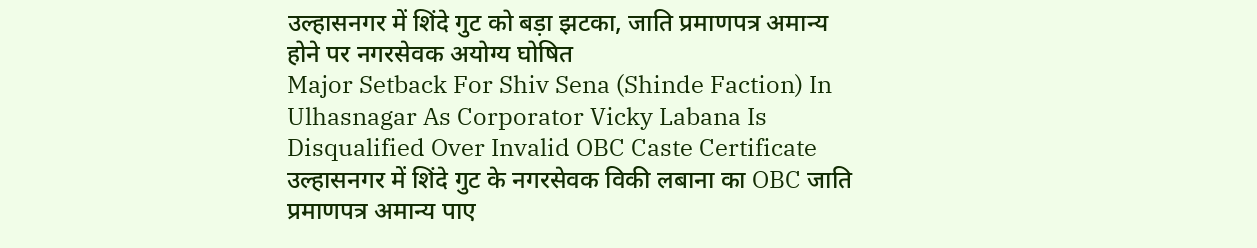उल्हासनगर में शिंदे गुट को बड़ा झटका, जाति प्रमाणपत्र अमान्य होने पर नगरसेवक अयोग्य घोषित
Major Setback For Shiv Sena (Shinde Faction) In Ulhasnagar As Corporator Vicky Labana Is Disqualified Over Invalid OBC Caste Certificate
उल्हासनगर में शिंदे गुट के नगरसेवक विकी लबाना का OBC जाति प्रमाणपत्र अमान्य पाए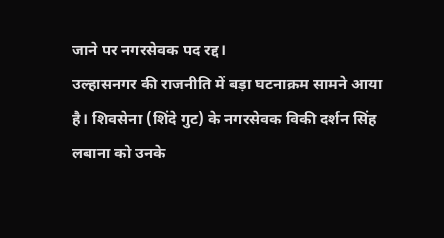जाने पर नगरसेवक पद रद्द।
उल्हासनगर की राजनीति में बड़ा घटनाक्रम सामने आया है। शिवसेना (शिंदे गुट) के नगरसेवक विकी दर्शन सिंह लबाना को उनके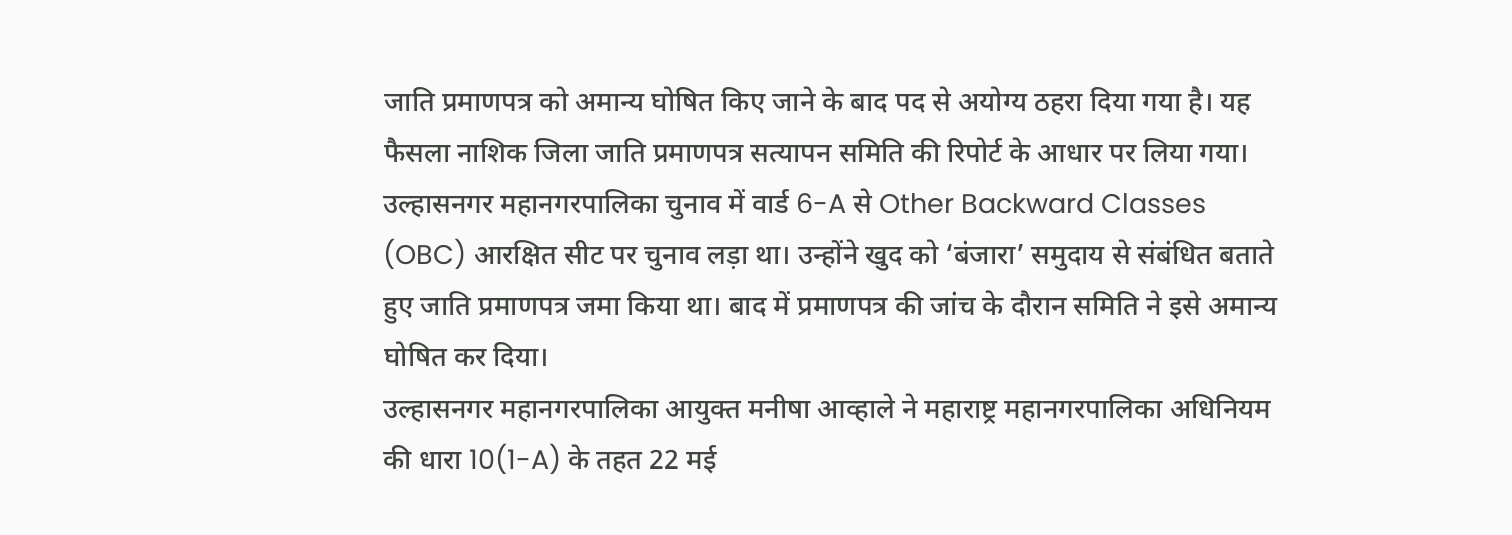जाति प्रमाणपत्र को अमान्य घोषित किए जाने के बाद पद से अयोग्य ठहरा दिया गया है। यह फैसला नाशिक जिला जाति प्रमाणपत्र सत्यापन समिति की रिपोर्ट के आधार पर लिया गया।
उल्हासनगर महानगरपालिका चुनाव में वार्ड 6-A से Other Backward Classes (OBC) आरक्षित सीट पर चुनाव लड़ा था। उन्होंने खुद को ‘बंजारा’ समुदाय से संबंधित बताते हुए जाति प्रमाणपत्र जमा किया था। बाद में प्रमाणपत्र की जांच के दौरान समिति ने इसे अमान्य घोषित कर दिया।
उल्हासनगर महानगरपालिका आयुक्त मनीषा आव्हाले ने महाराष्ट्र महानगरपालिका अधिनियम की धारा 10(1-A) के तहत 22 मई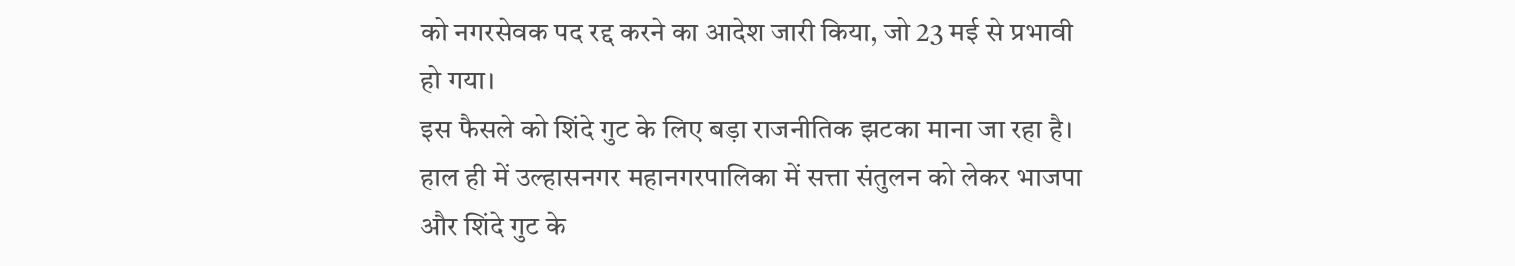को नगरसेवक पद रद्द करने का आदेश जारी किया, जो 23 मई से प्रभावी हो गया।
इस फैसले को शिंदे गुट के लिए बड़ा राजनीतिक झटका माना जा रहा है। हाल ही में उल्हासनगर महानगरपालिका में सत्ता संतुलन को लेकर भाजपा और शिंदे गुट के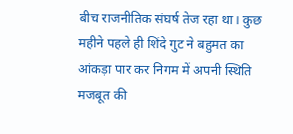बीच राजनीतिक संघर्ष तेज रहा था। कुछ महीने पहले ही शिंदे गुट ने बहुमत का आंकड़ा पार कर निगम में अपनी स्थिति मजबूत की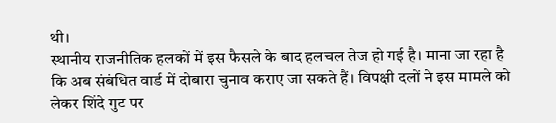थी।
स्थानीय राजनीतिक हलकों में इस फैसले के बाद हलचल तेज हो गई है। माना जा रहा है कि अब संबंधित वार्ड में दोबारा चुनाव कराए जा सकते हैं। विपक्षी दलों ने इस मामले को लेकर शिंदे गुट पर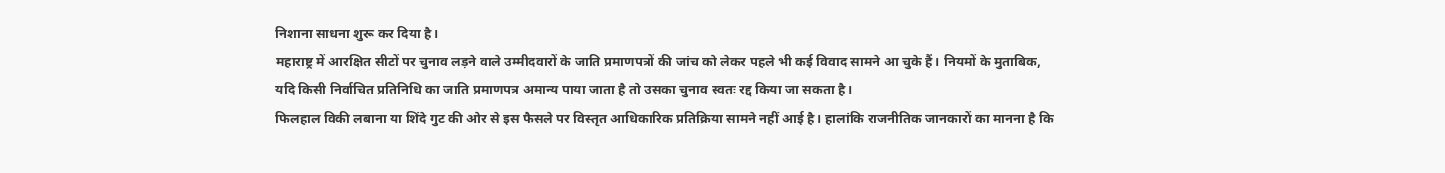निशाना साधना शुरू कर दिया है।
महाराष्ट्र में आरक्षित सीटों पर चुनाव लड़ने वाले उम्मीदवारों के जाति प्रमाणपत्रों की जांच को लेकर पहले भी कई विवाद सामने आ चुके हैं। नियमों के मुताबिक, यदि किसी निर्वाचित प्रतिनिधि का जाति प्रमाणपत्र अमान्य पाया जाता है तो उसका चुनाव स्वतः रद्द किया जा सकता है।
फिलहाल विकी लबाना या शिंदे गुट की ओर से इस फैसले पर विस्तृत आधिकारिक प्रतिक्रिया सामने नहीं आई है। हालांकि राजनीतिक जानकारों का मानना है कि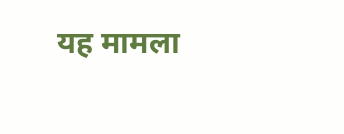यह मामला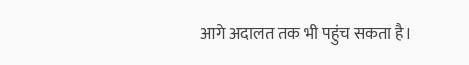आगे अदालत तक भी पहुंच सकता है।